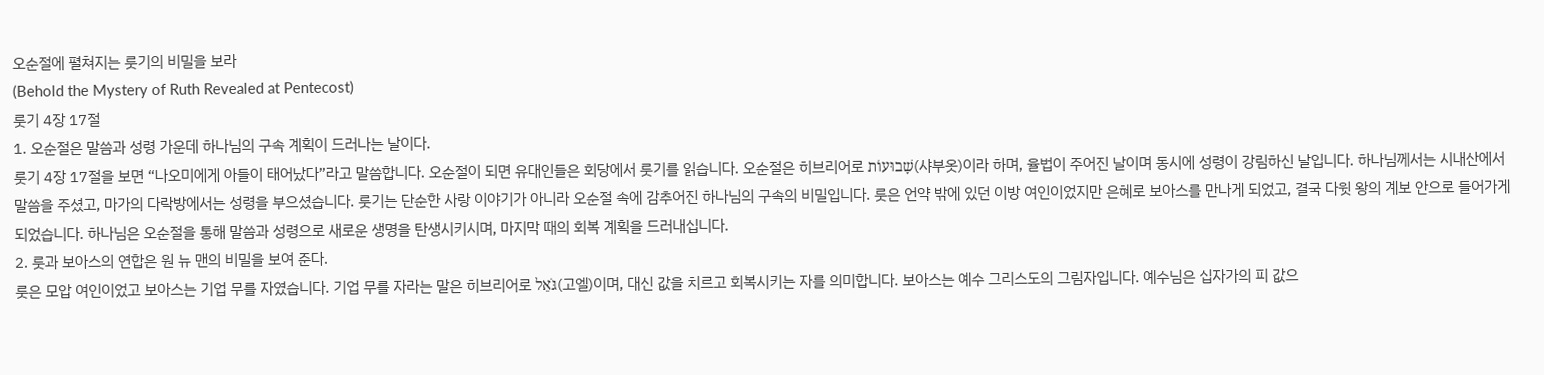오순절에 펼쳐지는 룻기의 비밀을 보라
(Behold the Mystery of Ruth Revealed at Pentecost)
룻기 4장 17절
1. 오순절은 말씀과 성령 가운데 하나님의 구속 계획이 드러나는 날이다.
룻기 4장 17절을 보면 “나오미에게 아들이 태어났다”라고 말씀합니다. 오순절이 되면 유대인들은 회당에서 룻기를 읽습니다. 오순절은 히브리어로 שָׁבוּעוֹת(샤부옷)이라 하며, 율법이 주어진 날이며 동시에 성령이 강림하신 날입니다. 하나님께서는 시내산에서 말씀을 주셨고, 마가의 다락방에서는 성령을 부으셨습니다. 룻기는 단순한 사랑 이야기가 아니라 오순절 속에 감추어진 하나님의 구속의 비밀입니다. 룻은 언약 밖에 있던 이방 여인이었지만 은혜로 보아스를 만나게 되었고, 결국 다윗 왕의 계보 안으로 들어가게 되었습니다. 하나님은 오순절을 통해 말씀과 성령으로 새로운 생명을 탄생시키시며, 마지막 때의 회복 계획을 드러내십니다.
2. 룻과 보아스의 연합은 원 뉴 맨의 비밀을 보여 준다.
룻은 모압 여인이었고 보아스는 기업 무를 자였습니다. 기업 무를 자라는 말은 히브리어로 גֹּאֵל(고엘)이며, 대신 값을 치르고 회복시키는 자를 의미합니다. 보아스는 예수 그리스도의 그림자입니다. 예수님은 십자가의 피 값으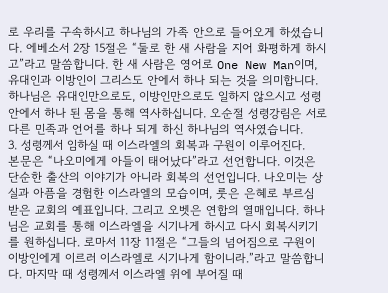로 우리를 구속하시고 하나님의 가족 안으로 들어오게 하셨습니다. 에베소서 2장 15절은 “둘로 한 새 사람을 지어 화평하게 하시고”라고 말씀합니다. 한 새 사람은 영어로 One New Man이며, 유대인과 이방인이 그리스도 안에서 하나 되는 것을 의미합니다. 하나님은 유대인만으로도, 이방인만으로도 일하지 않으시고 성령 안에서 하나 된 몸을 통해 역사하십니다. 오순절 성령강림은 서로 다른 민족과 언어를 하나 되게 하신 하나님의 역사였습니다.
3. 성령께서 임하실 때 이스라엘의 회복과 구원이 이루어진다.
본문은 “나오미에게 아들이 태어났다”라고 선언합니다. 이것은 단순한 출산의 이야기가 아니라 회복의 선언입니다. 나오미는 상실과 아픔을 경험한 이스라엘의 모습이며, 룻은 은혜로 부르심 받은 교회의 예표입니다. 그리고 오벳은 연합의 열매입니다. 하나님은 교회를 통해 이스라엘을 시기나게 하시고 다시 회복시키기를 원하십니다. 로마서 11장 11절은 “그들의 넘어짐으로 구원이 이방인에게 이르러 이스라엘로 시기나게 함이니라.”라고 말씀합니다. 마지막 때 성령께서 이스라엘 위에 부어질 때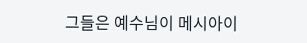그들은 예수님이 메시아이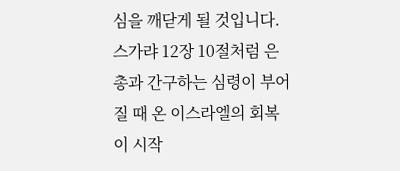심을 깨닫게 될 것입니다. 스가랴 12장 10절처럼 은총과 간구하는 심령이 부어질 때 온 이스라엘의 회복이 시작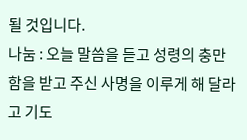될 것입니다.
나눔 : 오늘 말씀을 듣고 성령의 충만함을 받고 주신 사명을 이루게 해 달라고 기도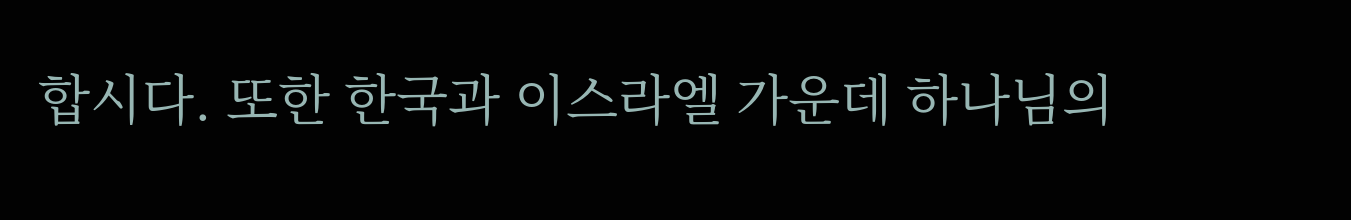합시다. 또한 한국과 이스라엘 가운데 하나님의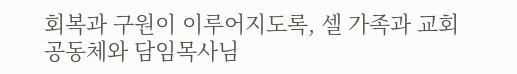회복과 구원이 이루어지도록, 셀 가족과 교회 공동체와 담임목사님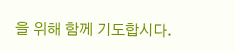을 위해 함께 기도합시다.